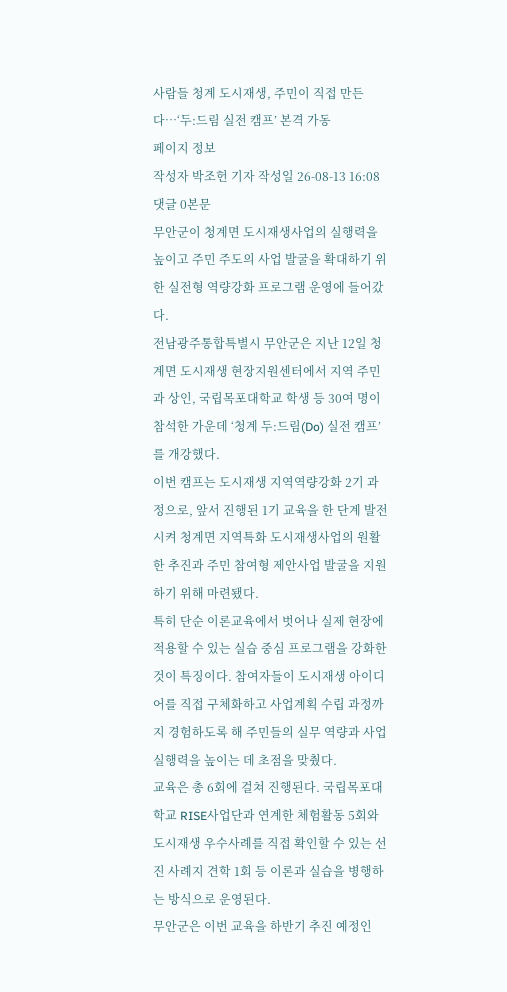사람들 청계 도시재생, 주민이 직접 만든다…‘두:드림 실전 캠프’ 본격 가동
페이지 정보
작성자 박조헌 기자 작성일 26-08-13 16:08 댓글 0본문
무안군이 청계면 도시재생사업의 실행력을 높이고 주민 주도의 사업 발굴을 확대하기 위한 실전형 역량강화 프로그램 운영에 들어갔다.
전남광주통합특별시 무안군은 지난 12일 청계면 도시재생 현장지원센터에서 지역 주민과 상인, 국립목포대학교 학생 등 30여 명이 참석한 가운데 ‘청계 두:드림(Do) 실전 캠프’를 개강했다.
이번 캠프는 도시재생 지역역량강화 2기 과정으로, 앞서 진행된 1기 교육을 한 단계 발전시켜 청계면 지역특화 도시재생사업의 원활한 추진과 주민 참여형 제안사업 발굴을 지원하기 위해 마련됐다.
특히 단순 이론교육에서 벗어나 실제 현장에 적용할 수 있는 실습 중심 프로그램을 강화한 것이 특징이다. 참여자들이 도시재생 아이디어를 직접 구체화하고 사업계획 수립 과정까지 경험하도록 해 주민들의 실무 역량과 사업 실행력을 높이는 데 초점을 맞췄다.
교육은 총 6회에 걸쳐 진행된다. 국립목포대학교 RISE사업단과 연계한 체험활동 5회와 도시재생 우수사례를 직접 확인할 수 있는 선진 사례지 견학 1회 등 이론과 실습을 병행하는 방식으로 운영된다.
무안군은 이번 교육을 하반기 추진 예정인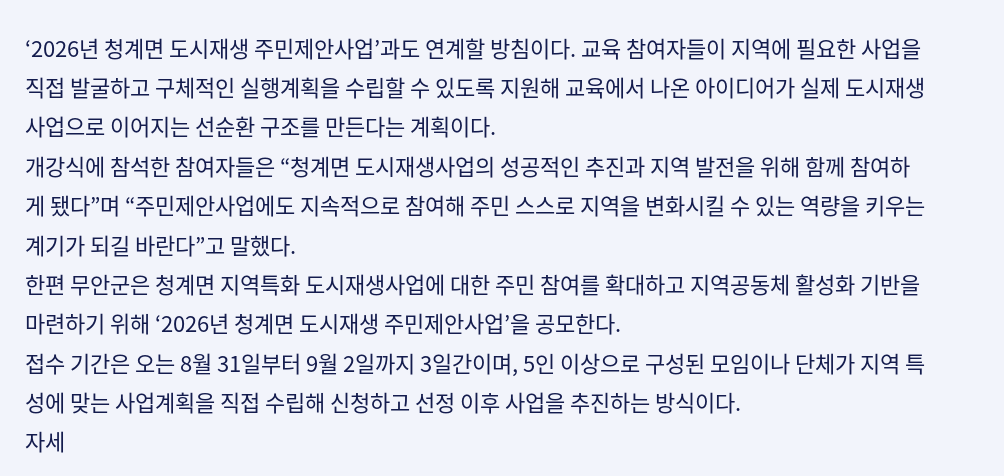‘2026년 청계면 도시재생 주민제안사업’과도 연계할 방침이다. 교육 참여자들이 지역에 필요한 사업을 직접 발굴하고 구체적인 실행계획을 수립할 수 있도록 지원해 교육에서 나온 아이디어가 실제 도시재생사업으로 이어지는 선순환 구조를 만든다는 계획이다.
개강식에 참석한 참여자들은 “청계면 도시재생사업의 성공적인 추진과 지역 발전을 위해 함께 참여하게 됐다”며 “주민제안사업에도 지속적으로 참여해 주민 스스로 지역을 변화시킬 수 있는 역량을 키우는 계기가 되길 바란다”고 말했다.
한편 무안군은 청계면 지역특화 도시재생사업에 대한 주민 참여를 확대하고 지역공동체 활성화 기반을 마련하기 위해 ‘2026년 청계면 도시재생 주민제안사업’을 공모한다.
접수 기간은 오는 8월 31일부터 9월 2일까지 3일간이며, 5인 이상으로 구성된 모임이나 단체가 지역 특성에 맞는 사업계획을 직접 수립해 신청하고 선정 이후 사업을 추진하는 방식이다.
자세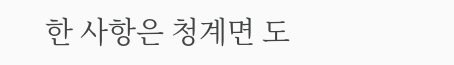한 사항은 청계면 도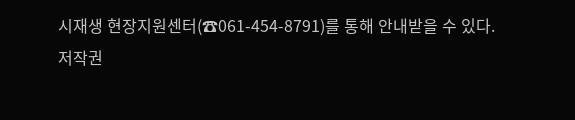시재생 현장지원센터(☎061-454-8791)를 통해 안내받을 수 있다.
저작권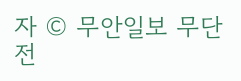자 © 무안일보 무단전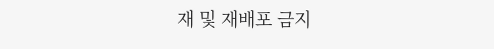재 및 재배포 금지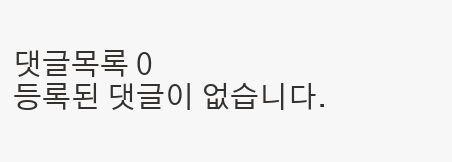댓글목록 0
등록된 댓글이 없습니다.